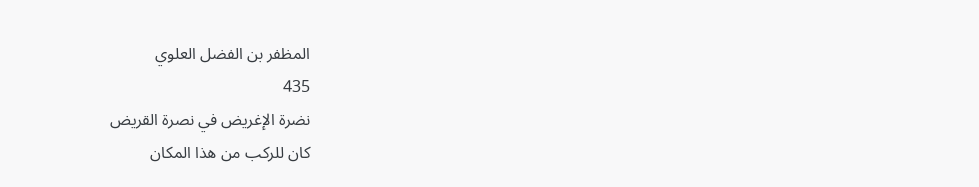المظفر بن الفضل العلوي
435
نضرة الإغريض في نصرة القريض
كان للركب من هذا المكان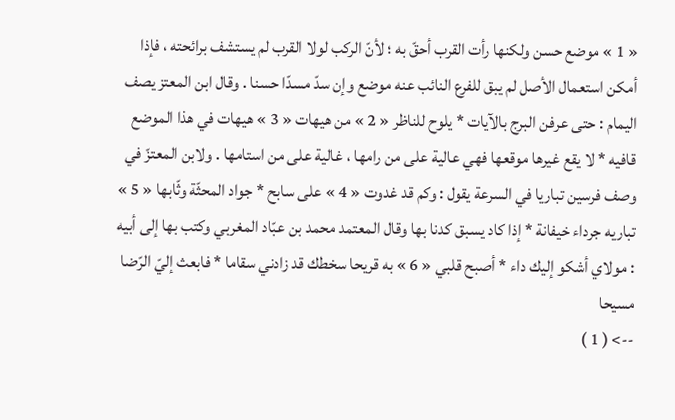« 1 » موضع حسن ولكنها رأت القرب أحقّ به ؛ لأنّ الركب لولا القرب لم يستشف برائحته ، فإذا أمكن استعمال الأصل لم يبق للفرع النائب عنه موضع وإن سدّ مسدّا حسنا . وقال ابن المعتز يصف اليمام : حتى عرفن البرج بالآيات * يلوح للناظر « 2 » من هيهات « 3 » هيهات في هذا الموضع قافيه * لا يقع غيرها موقعها فهي عالية على من رامها ، غالية على من استامها . ولابن المعتزّ في وصف فرسين تباريا في السرعة يقول : وكم قد غدوت « 4 » على سابح * جواد المحثّة وثّابها « 5 » تباريه جرداء خيفانة * إذا كاد يسبق كدنا بها وقال المعتمد محمد بن عبّاد المغربي وكتب بها إلى أبيه : مولاي أشكو إليك داء * أصبح قلبي « 6 » به قريحا سخطك قد زادني سقاما * فابعث إليّ الرّضا مسيحا
--> ( 1 )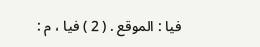فيا : الموقع . ( 2 ) فيا ، م :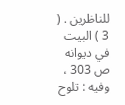للناظرين . ( 3 ) البيت في ديوانه ص 303 ، وفيه : تلوح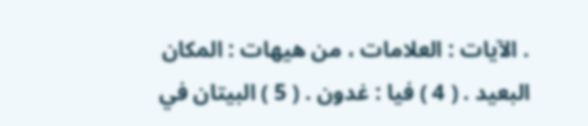. الآيات : العلامات ، من هيهات : المكان البعيد . ( 4 ) فيا : غدون . ( 5 ) البيتان في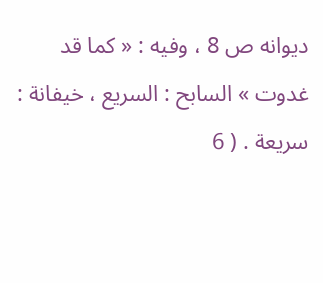ديوانه ص 8 ، وفيه : « كما قد غدوت » السابح : السريع ، خيفانة : سريعة . ( 6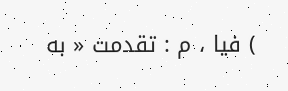) فيا ، م : تقدمت « به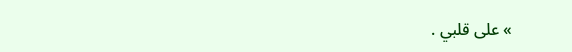» على قلبي .